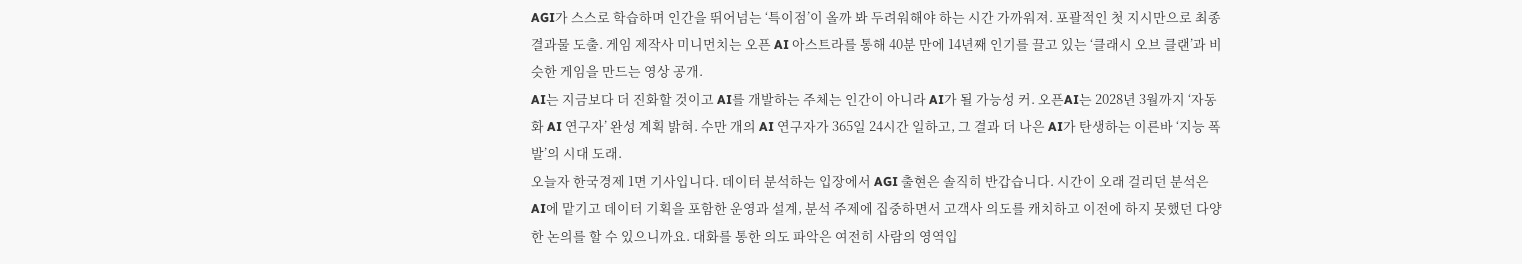AGI가 스스로 학습하며 인간을 뛰어넘는 ‘특이점’이 올까 봐 두려워해야 하는 시간 가까워져. 포괄적인 첫 지시만으로 최종 결과물 도출. 게임 제작사 미니먼치는 오픈 AI 아스트라를 통해 40분 만에 14년째 인기를 끌고 있는 ‘클래시 오브 클랜’과 비슷한 게임을 만드는 영상 공개.
AI는 지금보다 더 진화할 것이고 AI를 개발하는 주체는 인간이 아니라 AI가 될 가능성 커. 오픈AI는 2028년 3월까지 ‘자동화 AI 연구자’ 완성 계획 밝혀. 수만 개의 AI 연구자가 365일 24시간 일하고, 그 결과 더 나은 AI가 탄생하는 이른바 ‘지능 폭발’의 시대 도래.
오늘자 한국경제 1면 기사입니다. 데이터 분석하는 입장에서 AGI 출현은 솔직히 반갑습니다. 시간이 오래 걸리던 분석은 AI에 맡기고 데이터 기획을 포함한 운영과 설계, 분석 주제에 집중하면서 고객사 의도를 캐치하고 이전에 하지 못했던 다양한 논의를 할 수 있으니까요. 대화를 통한 의도 파악은 여전히 사람의 영역입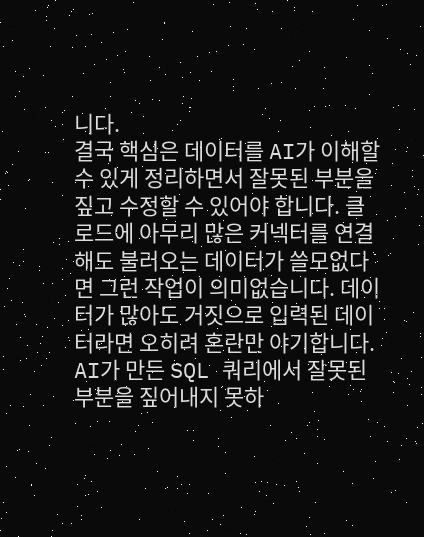니다.
결국 핵심은 데이터를 AI가 이해할 수 있게 정리하면서 잘못된 부분을 짚고 수정할 수 있어야 합니다. 클로드에 아무리 많은 커넥터를 연결해도 불러오는 데이터가 쓸모없다면 그런 작업이 의미없습니다. 데이터가 많아도 거짓으로 입력된 데이터라면 오히려 혼란만 야기합니다. AI가 만든 SQL 쿼리에서 잘못된 부분을 짚어내지 못하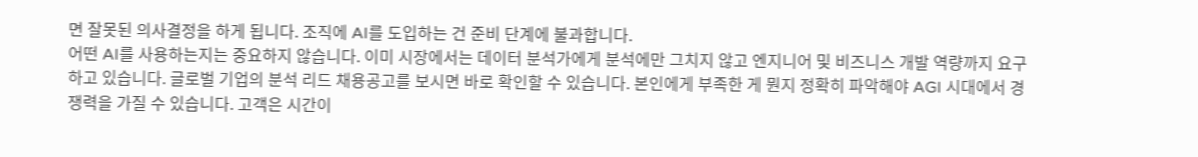면 잘못된 의사결정을 하게 됩니다. 조직에 AI를 도입하는 건 준비 단계에 불과합니다.
어떤 AI를 사용하는지는 중요하지 않습니다. 이미 시장에서는 데이터 분석가에게 분석에만 그치지 않고 엔지니어 및 비즈니스 개발 역량까지 요구하고 있습니다. 글로벌 기업의 분석 리드 채용공고를 보시면 바로 확인할 수 있습니다. 본인에게 부족한 게 뭔지 정확히 파악해야 AGI 시대에서 경쟁력을 가질 수 있습니다. 고객은 시간이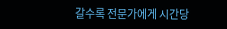갈수록 전문가에게 시간당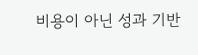비용이 아닌 성과 기반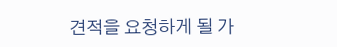견적을 요청하게 될 가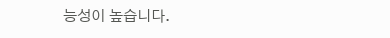능성이 높습니다.